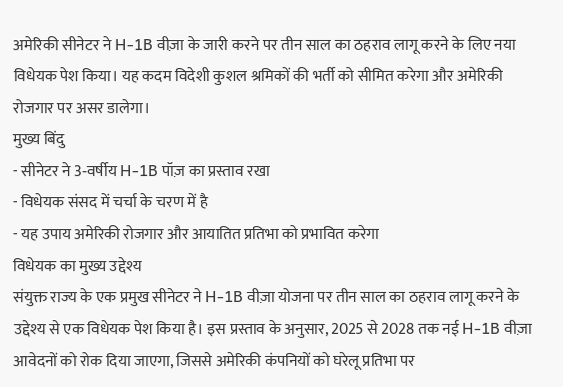अमेरिकी सीनेटर ने H-1B वीज़ा के जारी करने पर तीन साल का ठहराव लागू करने के लिए नया विधेयक पेश किया। यह कदम विदेशी कुशल श्रमिकों की भर्ती को सीमित करेगा और अमेरिकी रोजगार पर असर डालेगा।
मुख्य बिंदु
- सीनेटर ने 3‑वर्षीय H-1B पॉज़ का प्रस्ताव रखा
- विधेयक संसद में चर्चा के चरण में है
- यह उपाय अमेरिकी रोजगार और आयातित प्रतिभा को प्रभावित करेगा
विधेयक का मुख्य उद्देश्य
संयुक्त राज्य के एक प्रमुख सीनेटर ने H-1B वीज़ा योजना पर तीन साल का ठहराव लागू करने के उद्देश्य से एक विधेयक पेश किया है। इस प्रस्ताव के अनुसार, 2025 से 2028 तक नई H-1B वीज़ा आवेदनों को रोक दिया जाएगा, जिससे अमेरिकी कंपनियों को घरेलू प्रतिभा पर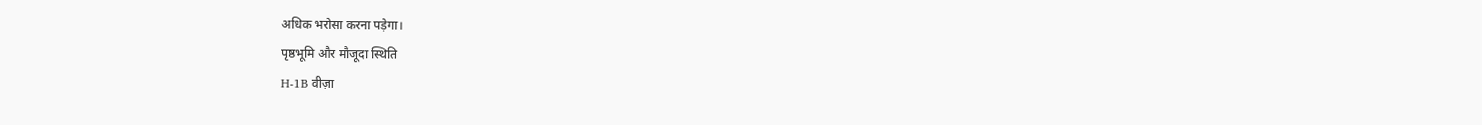अधिक भरोसा करना पड़ेगा।
पृष्ठभूमि और मौजूदा स्थिति
H-1B वीज़ा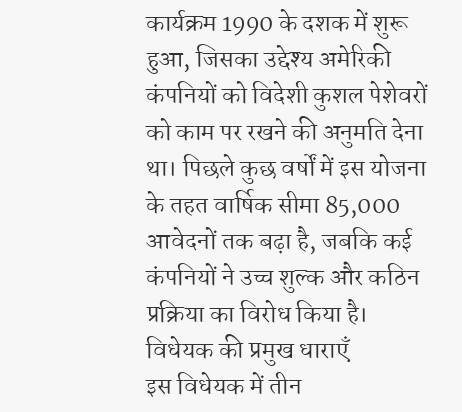कार्यक्रम 1990 के दशक में शुरू हुआ, जिसका उद्देश्य अमेरिकी कंपनियों को विदेशी कुशल पेशेवरों को काम पर रखने की अनुमति देना था। पिछले कुछ वर्षों में इस योजना के तहत वार्षिक सीमा 85,000 आवेदनों तक बढ़ा है, जबकि कई कंपनियों ने उच्च शुल्क और कठिन प्रक्रिया का विरोध किया है।
विधेयक की प्रमुख धाराएँ
इस विधेयक में तीन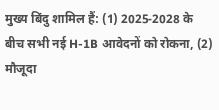मुख्य बिंदु शामिल हैं: (1) 2025‑2028 के बीच सभी नई H-1B आवेदनों को रोकना, (2) मौजूदा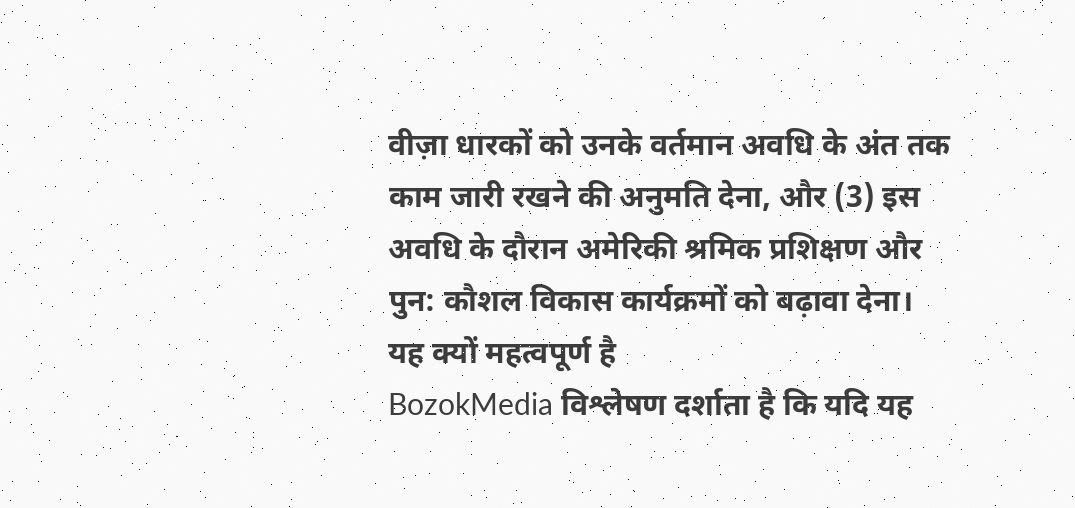वीज़ा धारकों को उनके वर्तमान अवधि के अंत तक काम जारी रखने की अनुमति देना, और (3) इस अवधि के दौरान अमेरिकी श्रमिक प्रशिक्षण और पुन: कौशल विकास कार्यक्रमों को बढ़ावा देना।
यह क्यों महत्वपूर्ण है
BozokMedia विश्लेषण दर्शाता है कि यदि यह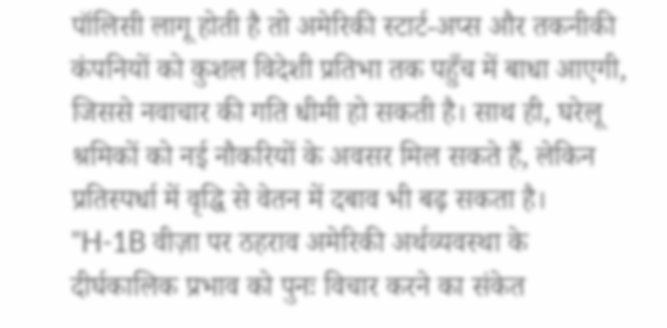पॉलिसी लागू होती है तो अमेरिकी स्टार्ट‑अप्स और तकनीकी कंपनियों को कुशल विदेशी प्रतिभा तक पहुँच में बाधा आएगी, जिससे नवाचार की गति धीमी हो सकती है। साथ ही, घरेलू श्रमिकों को नई नौकरियों के अवसर मिल सकते हैं, लेकिन प्रतिस्पर्धा में वृद्धि से वेतन में दबाव भी बढ़ सकता है।
"H-1B वीज़ा पर ठहराव अमेरिकी अर्थव्यवस्था के दीर्घकालिक प्रभाव को पुनः विचार करने का संकेत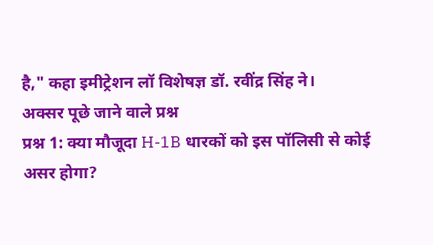है," कहा इमीट्रेशन लॉ विशेषज्ञ डॉ. रवींद्र सिंह ने।
अक्सर पूछे जाने वाले प्रश्न
प्रश्न 1: क्या मौजूदा H-1B धारकों को इस पॉलिसी से कोई असर होगा?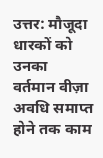उत्तर: मौजूदा धारकों को उनका वर्तमान वीज़ा अवधि समाप्त होने तक काम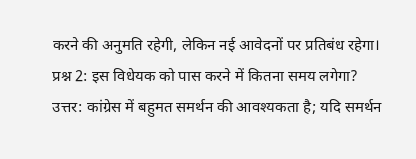करने की अनुमति रहेगी, लेकिन नई आवेदनों पर प्रतिबंध रहेगा।
प्रश्न 2: इस विधेयक को पास करने में कितना समय लगेगा?
उत्तर: कांग्रेस में बहुमत समर्थन की आवश्यकता है; यदि समर्थन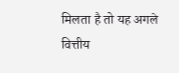मिलता है तो यह अगले वित्तीय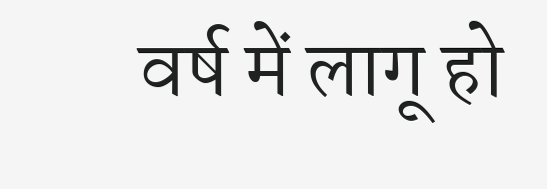वर्ष में लागू हो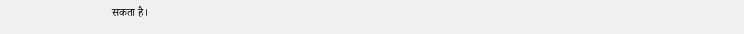सकता है।